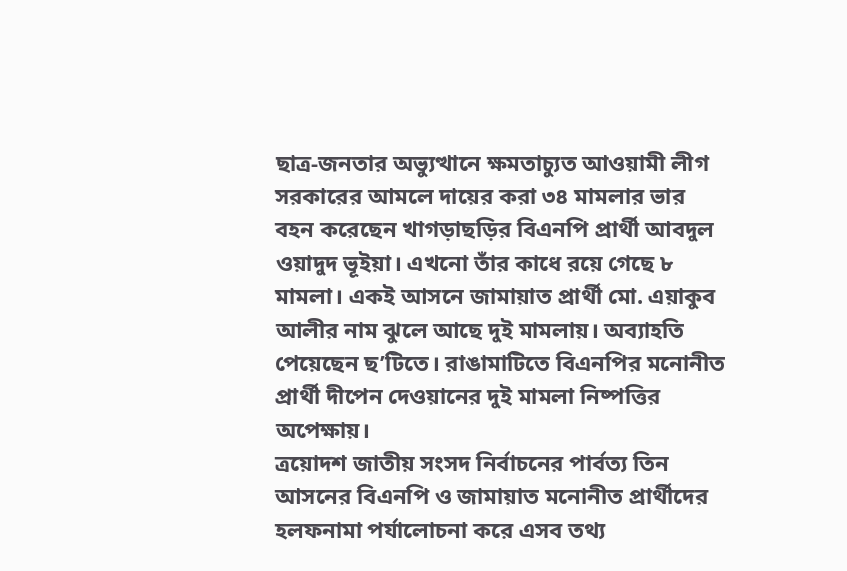ছাত্র-জনতার অভ্যুত্থানে ক্ষমতাচ্যুত আওয়ামী লীগ সরকারের আমলে দায়ের করা ৩৪ মামলার ভার বহন করেছেন খাগড়াছড়ির বিএনপি প্রার্থী আবদুল ওয়াদুদ ভূইয়া। এখনো তাঁর কাধে রয়ে গেছে ৮ মামলা। একই আসনে জামায়াত প্রার্থী মো. এয়াকুব আলীর নাম ঝুলে আছে দুই মামলায়। অব্যাহতি পেয়েছেন ছ’টিতে। রাঙামাটিতে বিএনপির মনোনীত প্রার্থী দীপেন দেওয়ানের দুই মামলা নিষ্পত্তির অপেক্ষায়।
ত্রয়োদশ জাতীয় সংসদ নির্বাচনের পার্বত্য তিন আসনের বিএনপি ও জামায়াত মনোনীত প্রার্থীদের হলফনামা পর্যালোচনা করে এসব তথ্য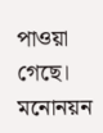পাওয়া গেছে। মনোনয়ন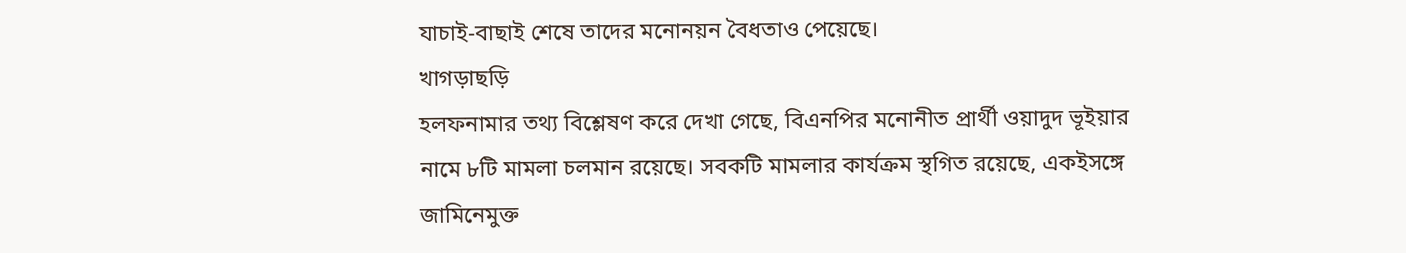যাচাই-বাছাই শেষে তাদের মনোনয়ন বৈধতাও পেয়েছে।
খাগড়াছড়ি
হলফনামার তথ্য বিশ্লেষণ করে দেখা গেছে, বিএনপির মনোনীত প্রার্থী ওয়াদুদ ভূইয়ার নামে ৮টি মামলা চলমান রয়েছে। সবকটি মামলার কার্যক্রম স্থগিত রয়েছে, একইসঙ্গে জামিনেমুক্ত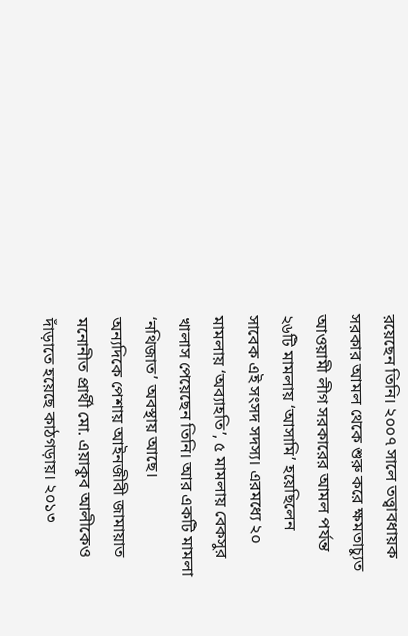রয়েছেন তিনি। ২০০৭ সালে তত্ত্বাবধায়ক সরকার আমল থেকে শুরু করে ক্ষমতাচ্যুত আওয়ামী লীগ সরকারের আমল পর্যন্ত ২৬টি মামলায় ‘আসামি’ হয়েছিলেন সাবেক এই সংসদ সদস্য। এরমধ্যে ২০ মামলায় ‘অব্যাহতি’, ৫ মামলায় বেকসুর খালাস পেয়েছেন তিনি। আর একটি মামলা ‘নথিজাত’ অবস্থায় আছে।
অন্যদিকে পেশায় আইনজীবী জামায়াত মনোনীত প্রার্থী মো. এয়াকুব আলীকেও দাঁড়াতে হয়েছে কাঠগড়ায়। ২০১৩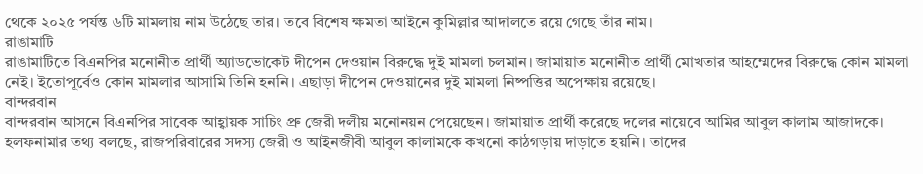থেকে ২০২৫ পর্যন্ত ৬টি মামলায় নাম উঠেছে তার। তবে বিশেষ ক্ষমতা আইনে কুমিল্লার আদালতে রয়ে গেছে তাঁর নাম।
রাঙামাটি
রাঙামাটিতে বিএনপির মনোনীত প্রার্থী অ্যাডভোকেট দীপেন দেওয়ান বিরুদ্ধে দুই মামলা চলমান। জামায়াত মনোনীত প্রার্থী মোখতার আহম্মেদের বিরুদ্ধে কোন মামলা নেই। ইতোপূর্বেও কোন মামলার আসামি তিনি হননি। এছাড়া দীপেন দেওয়ানের দুই মামলা নিষ্পত্তির অপেক্ষায় রয়েছে।
বান্দরবান
বান্দরবান আসনে বিএনপির সাবেক আহ্বায়ক সাচিং প্রু জেরী দলীয় মনোনয়ন পেয়েছেন। জামায়াত প্রার্থী করেছে দলের নায়েবে আমির আবুল কালাম আজাদকে। হলফনামার তথ্য বলছে, রাজপরিবারের সদস্য জেরী ও আইনজীবী আবুল কালামকে কখনো কাঠগড়ায় দাড়াতে হয়নি। তাদের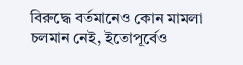বিরুদ্ধে বর্তমানেও কোন মামলা চলমান নেই, ইতোপূর্বেও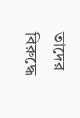তাদের বিরুদ্ধে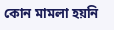কোন মামলা হয়নি